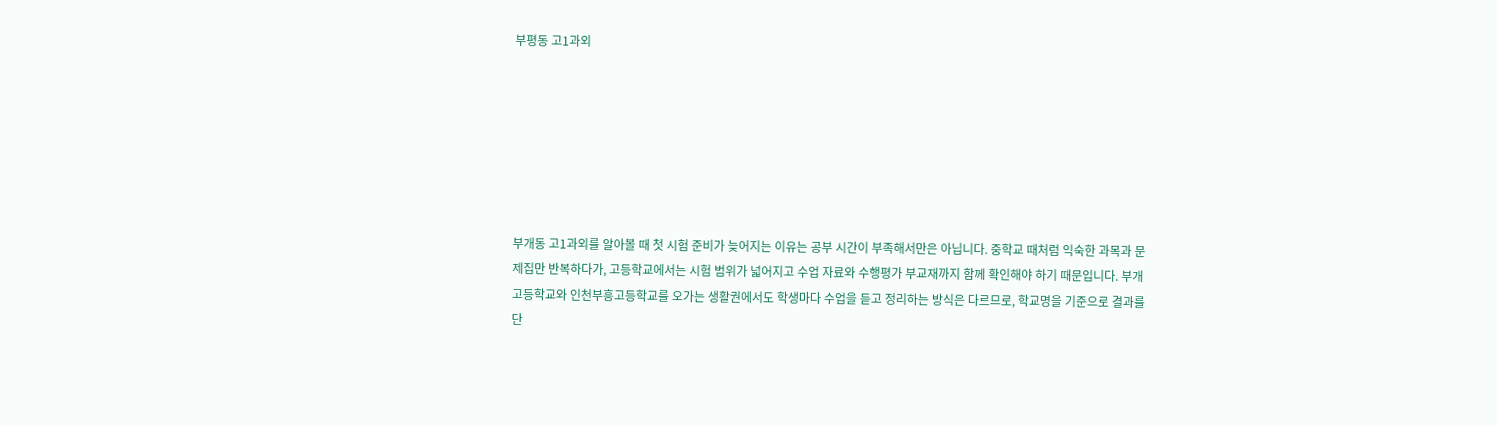부평동 고1과외







부개동 고1과외를 알아볼 때 첫 시험 준비가 늦어지는 이유는 공부 시간이 부족해서만은 아닙니다. 중학교 때처럼 익숙한 과목과 문제집만 반복하다가, 고등학교에서는 시험 범위가 넓어지고 수업 자료와 수행평가 부교재까지 함께 확인해야 하기 때문입니다. 부개고등학교와 인천부흥고등학교를 오가는 생활권에서도 학생마다 수업을 듣고 정리하는 방식은 다르므로, 학교명을 기준으로 결과를 단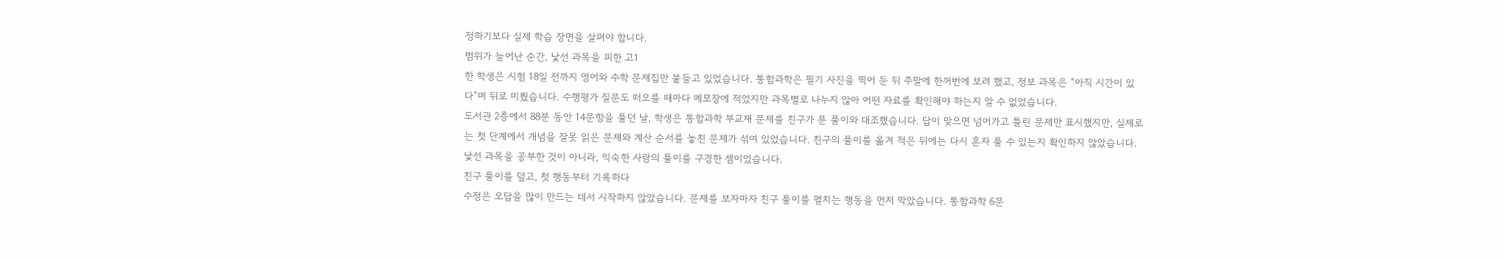정하기보다 실제 학습 장면을 살펴야 합니다.
범위가 늘어난 순간, 낯선 과목을 피한 고1
한 학생은 시험 18일 전까지 영어와 수학 문제집만 붙들고 있었습니다. 통합과학은 필기 사진을 찍어 둔 뒤 주말에 한꺼번에 보려 했고, 정보 과목은 “아직 시간이 있다”며 뒤로 미뤘습니다. 수행평가 질문도 떠오를 때마다 메모장에 적었지만 과목별로 나누지 않아 어떤 자료를 확인해야 하는지 알 수 없었습니다.
도서관 2층에서 88분 동안 14문항을 풀던 날, 학생은 통합과학 부교재 문제를 친구가 푼 풀이와 대조했습니다. 답이 맞으면 넘어가고 틀린 문제만 표시했지만, 실제로는 첫 단계에서 개념을 잘못 읽은 문제와 계산 순서를 놓친 문제가 섞여 있었습니다. 친구의 풀이를 옮겨 적은 뒤에는 다시 혼자 풀 수 있는지 확인하지 않았습니다. 낯선 과목을 공부한 것이 아니라, 익숙한 사람의 풀이를 구경한 셈이었습니다.
친구 풀이를 덮고, 첫 행동부터 기록하다
수정은 오답을 많이 만드는 데서 시작하지 않았습니다. 문제를 보자마자 친구 풀이를 펼치는 행동을 먼저 막았습니다. 통합과학 6문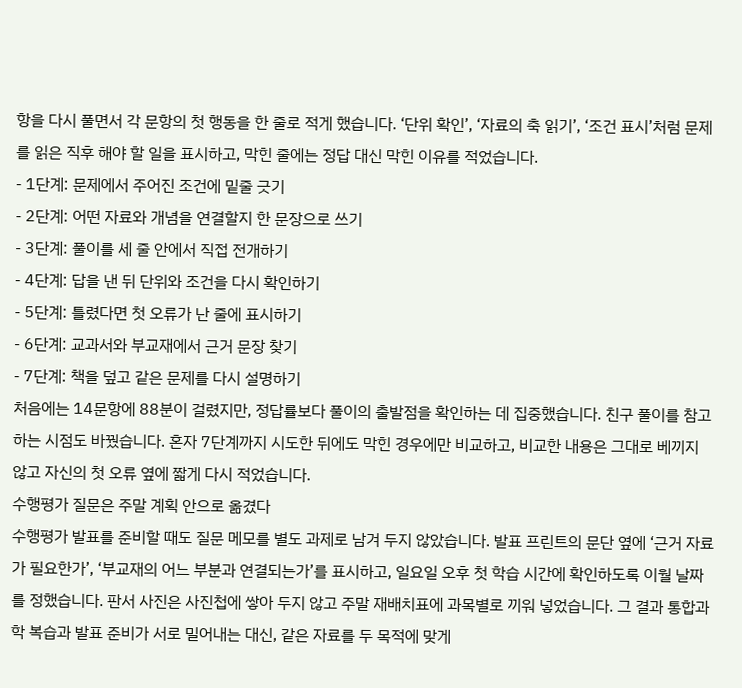항을 다시 풀면서 각 문항의 첫 행동을 한 줄로 적게 했습니다. ‘단위 확인’, ‘자료의 축 읽기’, ‘조건 표시’처럼 문제를 읽은 직후 해야 할 일을 표시하고, 막힌 줄에는 정답 대신 막힌 이유를 적었습니다.
- 1단계: 문제에서 주어진 조건에 밑줄 긋기
- 2단계: 어떤 자료와 개념을 연결할지 한 문장으로 쓰기
- 3단계: 풀이를 세 줄 안에서 직접 전개하기
- 4단계: 답을 낸 뒤 단위와 조건을 다시 확인하기
- 5단계: 틀렸다면 첫 오류가 난 줄에 표시하기
- 6단계: 교과서와 부교재에서 근거 문장 찾기
- 7단계: 책을 덮고 같은 문제를 다시 설명하기
처음에는 14문항에 88분이 걸렸지만, 정답률보다 풀이의 출발점을 확인하는 데 집중했습니다. 친구 풀이를 참고하는 시점도 바꿨습니다. 혼자 7단계까지 시도한 뒤에도 막힌 경우에만 비교하고, 비교한 내용은 그대로 베끼지 않고 자신의 첫 오류 옆에 짧게 다시 적었습니다.
수행평가 질문은 주말 계획 안으로 옮겼다
수행평가 발표를 준비할 때도 질문 메모를 별도 과제로 남겨 두지 않았습니다. 발표 프린트의 문단 옆에 ‘근거 자료가 필요한가’, ‘부교재의 어느 부분과 연결되는가’를 표시하고, 일요일 오후 첫 학습 시간에 확인하도록 이월 날짜를 정했습니다. 판서 사진은 사진첩에 쌓아 두지 않고 주말 재배치표에 과목별로 끼워 넣었습니다. 그 결과 통합과학 복습과 발표 준비가 서로 밀어내는 대신, 같은 자료를 두 목적에 맞게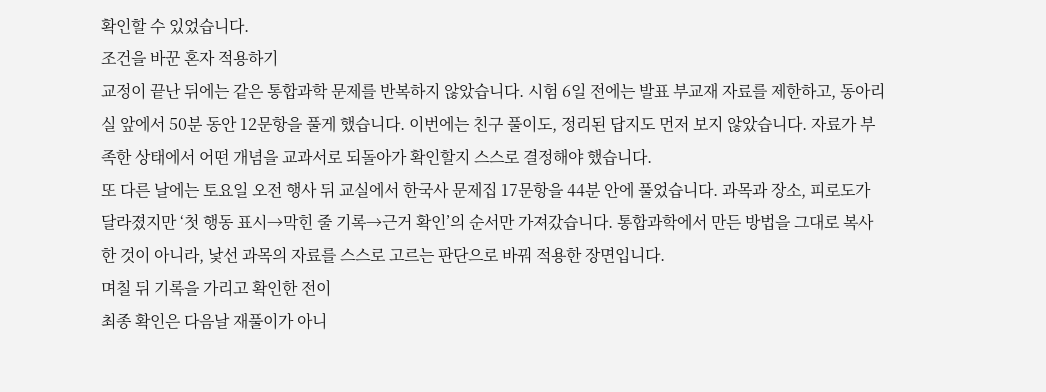확인할 수 있었습니다.
조건을 바꾼 혼자 적용하기
교정이 끝난 뒤에는 같은 통합과학 문제를 반복하지 않았습니다. 시험 6일 전에는 발표 부교재 자료를 제한하고, 동아리실 앞에서 50분 동안 12문항을 풀게 했습니다. 이번에는 친구 풀이도, 정리된 답지도 먼저 보지 않았습니다. 자료가 부족한 상태에서 어떤 개념을 교과서로 되돌아가 확인할지 스스로 결정해야 했습니다.
또 다른 날에는 토요일 오전 행사 뒤 교실에서 한국사 문제집 17문항을 44분 안에 풀었습니다. 과목과 장소, 피로도가 달라졌지만 ‘첫 행동 표시→막힌 줄 기록→근거 확인’의 순서만 가져갔습니다. 통합과학에서 만든 방법을 그대로 복사한 것이 아니라, 낯선 과목의 자료를 스스로 고르는 판단으로 바꿔 적용한 장면입니다.
며칠 뒤 기록을 가리고 확인한 전이
최종 확인은 다음날 재풀이가 아니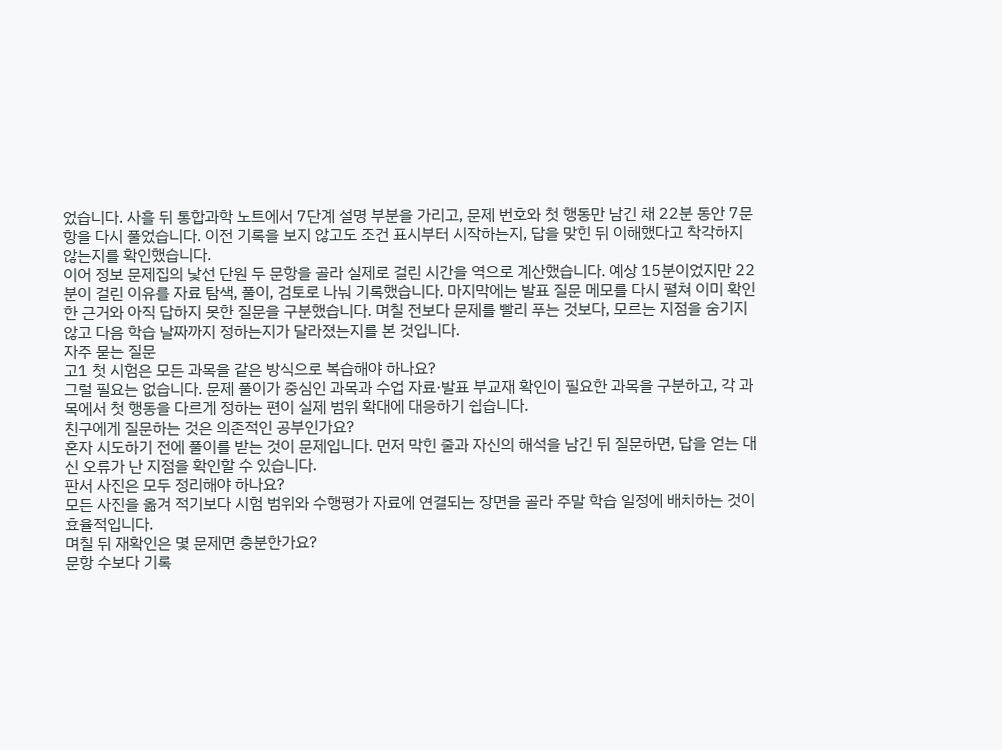었습니다. 사흘 뒤 통합과학 노트에서 7단계 설명 부분을 가리고, 문제 번호와 첫 행동만 남긴 채 22분 동안 7문항을 다시 풀었습니다. 이전 기록을 보지 않고도 조건 표시부터 시작하는지, 답을 맞힌 뒤 이해했다고 착각하지 않는지를 확인했습니다.
이어 정보 문제집의 낯선 단원 두 문항을 골라 실제로 걸린 시간을 역으로 계산했습니다. 예상 15분이었지만 22분이 걸린 이유를 자료 탐색, 풀이, 검토로 나눠 기록했습니다. 마지막에는 발표 질문 메모를 다시 펼쳐 이미 확인한 근거와 아직 답하지 못한 질문을 구분했습니다. 며칠 전보다 문제를 빨리 푸는 것보다, 모르는 지점을 숨기지 않고 다음 학습 날짜까지 정하는지가 달라졌는지를 본 것입니다.
자주 묻는 질문
고1 첫 시험은 모든 과목을 같은 방식으로 복습해야 하나요?
그럴 필요는 없습니다. 문제 풀이가 중심인 과목과 수업 자료·발표 부교재 확인이 필요한 과목을 구분하고, 각 과목에서 첫 행동을 다르게 정하는 편이 실제 범위 확대에 대응하기 쉽습니다.
친구에게 질문하는 것은 의존적인 공부인가요?
혼자 시도하기 전에 풀이를 받는 것이 문제입니다. 먼저 막힌 줄과 자신의 해석을 남긴 뒤 질문하면, 답을 얻는 대신 오류가 난 지점을 확인할 수 있습니다.
판서 사진은 모두 정리해야 하나요?
모든 사진을 옮겨 적기보다 시험 범위와 수행평가 자료에 연결되는 장면을 골라 주말 학습 일정에 배치하는 것이 효율적입니다.
며칠 뒤 재확인은 몇 문제면 충분한가요?
문항 수보다 기록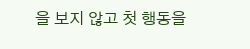을 보지 않고 첫 행동을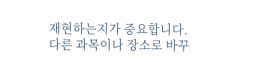재현하는지가 중요합니다. 다른 과목이나 장소로 바꾸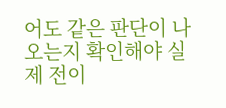어도 같은 판단이 나오는지 확인해야 실제 전이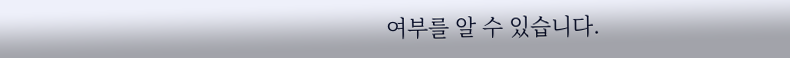여부를 알 수 있습니다.